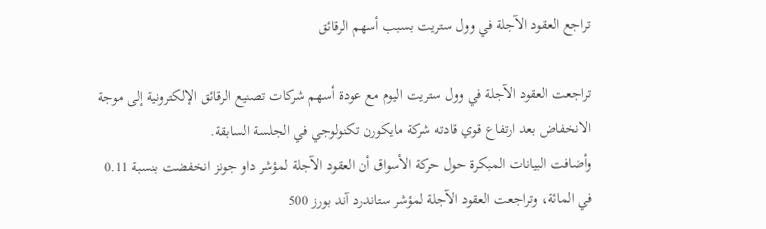تراجع العقود الآجلة في وول ستريت بسبب أسهم الرقائق

تراجعت العقود الآجلة في وول ستريت اليوم مع عودة أسهم شركات تصنيع الرقائق الإلكترونية إلى موجة الانخفاض بعد ارتفاع قوي قادته شركة مايكورن تكنولوجي في الجلسة السابقة.
وأضافت البيانات المبكرة حول حركة الأسواق أن العقود الآجلة لمؤشر داو جونز انخفضت بنسبة 0.11 في المائة، وتراجعت العقود الآجلة لمؤشر ستاندرد آند بورز 500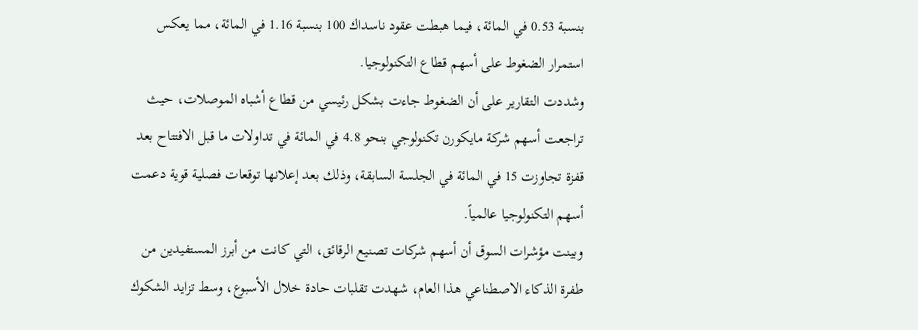بنسبة 0.53 في المائة، فيما هبطت عقود ناسداك 100 بنسبة 1.16 في المائة، مما يعكس استمرار الضغوط على أسهم قطاع التكنولوجيا.
وشددت التقارير على أن الضغوط جاءت بشكل رئيسي من قطاع أشباه الموصلات، حيث تراجعت أسهم شركة مايكورن تكنولوجي بنحو 4.8 في المائة في تداولات ما قبل الافتتاح بعد قفزة تجاوزت 15 في المائة في الجلسة السابقة، وذلك بعد إعلانها توقعات فصلية قوية دعمت أسهم التكنولوجيا عالمياً.
وبينت مؤشرات السوق أن أسهم شركات تصنيع الرقائق، التي كانت من أبرز المستفيدين من طفرة الذكاء الاصطناعي هذا العام، شهدت تقلبات حادة خلال الأسبوع، وسط تزايد الشكوك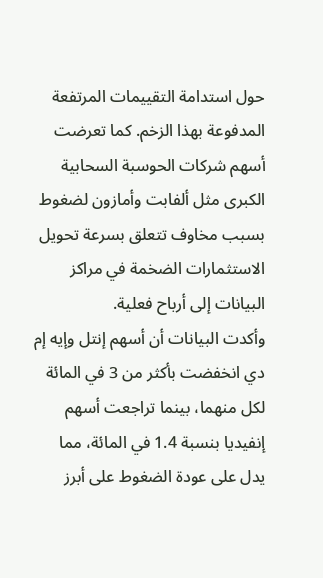حول استدامة التقييمات المرتفعة المدفوعة بهذا الزخم. كما تعرضت أسهم شركات الحوسبة السحابية الكبرى مثل ألفابت وأمازون لضغوط بسبب مخاوف تتعلق بسرعة تحويل الاستثمارات الضخمة في مراكز البيانات إلى أرباح فعلية.
وأكدت البيانات أن أسهم إنتل وإيه إم دي انخفضت بأكثر من 3 في المائة لكل منهما، بينما تراجعت أسهم إنفيديا بنسبة 1.4 في المائة، مما يدل على عودة الضغوط على أبرز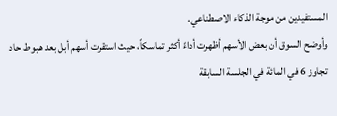المستفيدين من موجة الذكاء الاصطناعي.
وأوضح السوق أن بعض الأسهم أظهرت أداءً أكثر تماسكاً، حيث استقرت أسهم أبل بعد هبوط حاد تجاوز 6 في المائة في الجلسة السابقة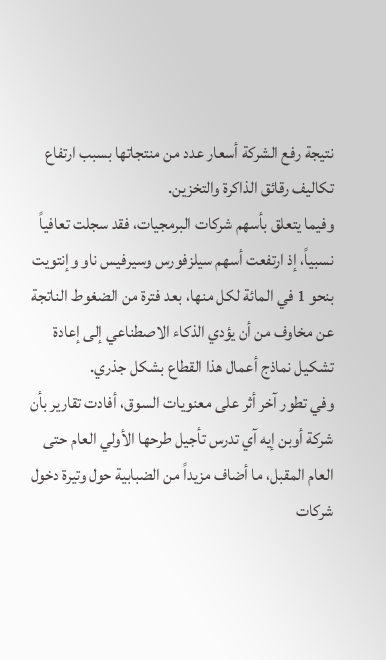نتيجة رفع الشركة أسعار عدد من منتجاتها بسبب ارتفاع تكاليف رقائق الذاكرة والتخزين.
وفيما يتعلق بأسهم شركات البرمجيات، فقد سجلت تعافياً نسبياً، إذ ارتفعت أسهم سيلزفورس وسيرفيس ناو وإنتويت بنحو 1 في المائة لكل منها، بعد فترة من الضغوط الناتجة عن مخاوف من أن يؤدي الذكاء الاصطناعي إلى إعادة تشكيل نماذج أعمال هذا القطاع بشكل جذري.
وفي تطور آخر أثر على معنويات السوق، أفادت تقارير بأن شركة أوبن إيه آي تدرس تأجيل طرحها الأولي العام حتى العام المقبل، ما أضاف مزيداً من الضبابية حول وتيرة دخول شركات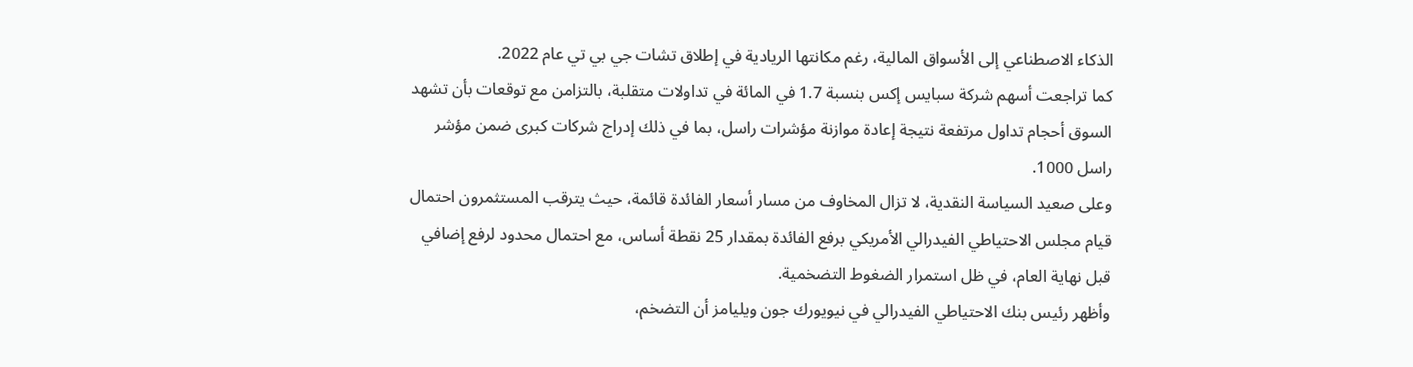الذكاء الاصطناعي إلى الأسواق المالية، رغم مكانتها الريادية في إطلاق تشات جي بي تي عام 2022.
كما تراجعت أسهم شركة سبايس إكس بنسبة 1.7 في المائة في تداولات متقلبة، بالتزامن مع توقعات بأن تشهد السوق أحجام تداول مرتفعة نتيجة إعادة موازنة مؤشرات راسل، بما في ذلك إدراج شركات كبرى ضمن مؤشر راسل 1000.
وعلى صعيد السياسة النقدية، لا تزال المخاوف من مسار أسعار الفائدة قائمة، حيث يترقب المستثمرون احتمال قيام مجلس الاحتياطي الفيدرالي الأمريكي برفع الفائدة بمقدار 25 نقطة أساس، مع احتمال محدود لرفع إضافي قبل نهاية العام، في ظل استمرار الضغوط التضخمية.
وأظهر رئيس بنك الاحتياطي الفيدرالي في نيويورك جون ويليامز أن التضخم،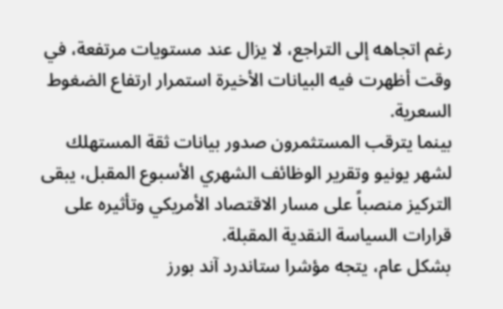رغم اتجاهه إلى التراجع، لا يزال عند مستويات مرتفعة، في وقت أظهرت فيه البيانات الأخيرة استمرار ارتفاع الضغوط السعرية.
بينما يترقب المستثمرون صدور بيانات ثقة المستهلك لشهر يونيو وتقرير الوظائف الشهري الأسبوع المقبل، يبقى التركيز منصباً على مسار الاقتصاد الأمريكي وتأثيره على قرارات السياسة النقدية المقبلة.
بشكل عام، يتجه مؤشرا ستاندرد آند بورز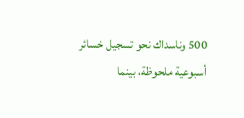500 وناسداك نحو تسجيل خسائر أسبوعية ملحوظة، بينما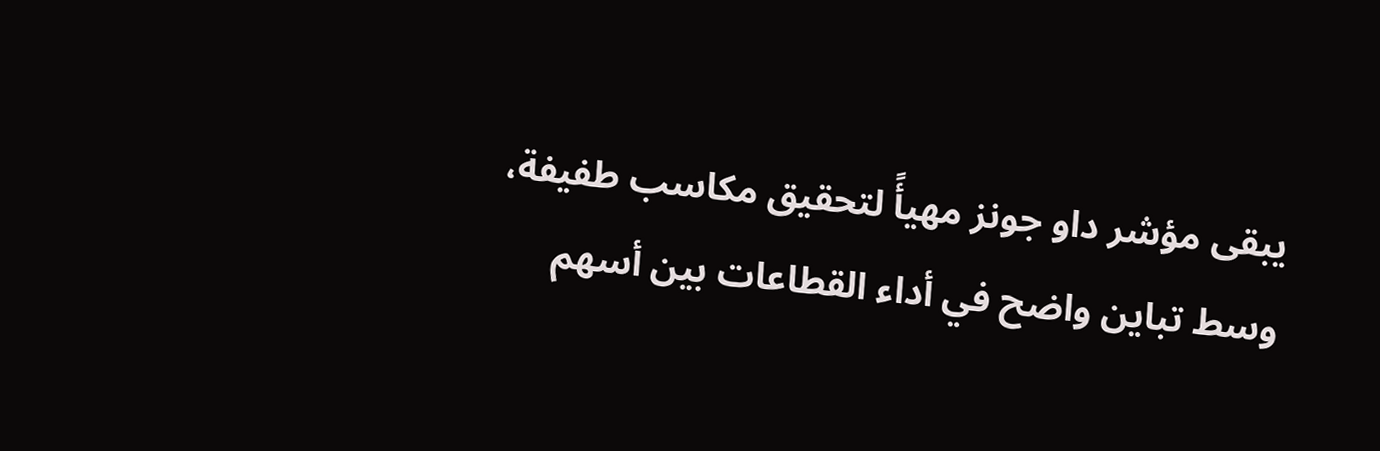يبقى مؤشر داو جونز مهيأً لتحقيق مكاسب طفيفة، وسط تباين واضح في أداء القطاعات بين أسهم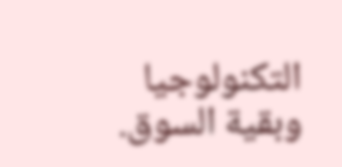التكنولوجيا وبقية السوق.